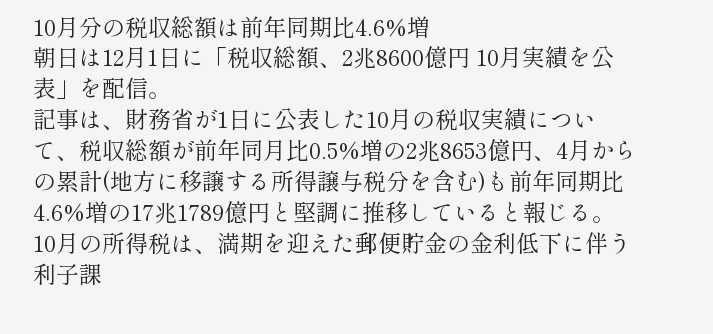10月分の税収総額は前年同期比4.6%増
朝日は12月1日に「税収総額、2兆8600億円 10月実績を公表」を配信。
記事は、財務省が1日に公表した10月の税収実績について、税収総額が前年同月比0.5%増の2兆8653億円、4月からの累計(地方に移譲する所得譲与税分を含む)も前年同期比4.6%増の17兆1789億円と堅調に推移していると報じる。10月の所得税は、満期を迎えた郵便貯金の金利低下に伴う利子課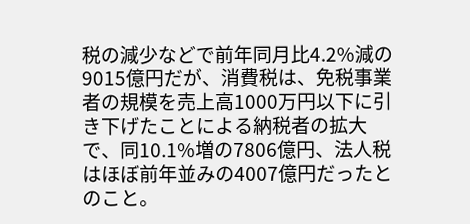税の減少などで前年同月比4.2%減の9015億円だが、消費税は、免税事業者の規模を売上高1000万円以下に引き下げたことによる納税者の拡大 で、同10.1%増の7806億円、法人税はほぼ前年並みの4007億円だったとのこと。